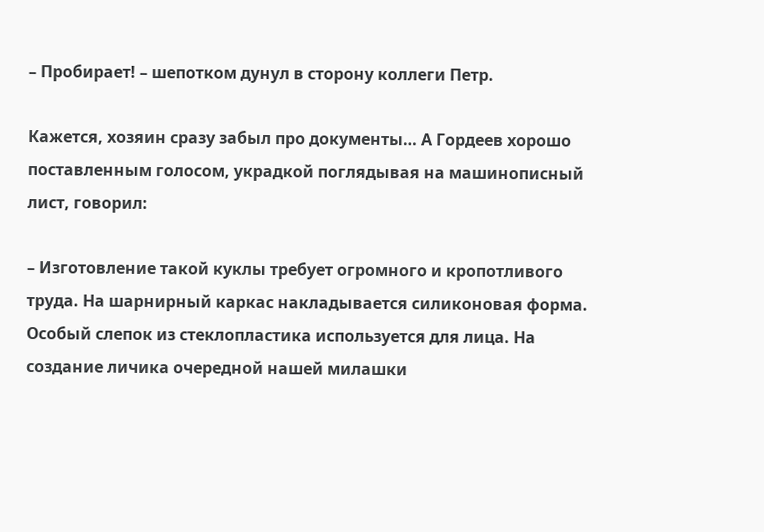– Пробирает! – шепотком дунул в сторону коллеги Петр.

Кажется, хозяин сразу забыл про документы… А Гордеев хорошо поставленным голосом, украдкой поглядывая на машинописный лист, говорил:

– Изготовление такой куклы требует огромного и кропотливого труда. На шарнирный каркас накладывается силиконовая форма. Особый слепок из стеклопластика используется для лица. На создание личика очередной нашей милашки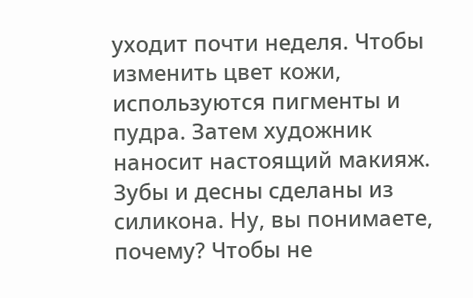уходит почти неделя. Чтобы изменить цвет кожи, используются пигменты и пудра. Затем художник наносит настоящий макияж. Зубы и десны сделаны из силикона. Ну, вы понимаете, почему? Чтобы не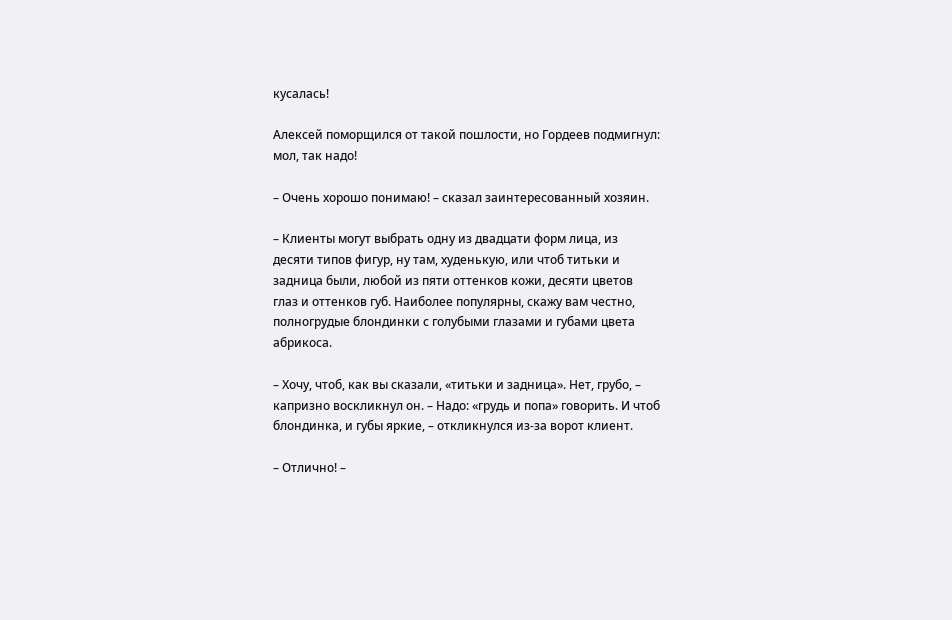кусалась!

Алексей поморщился от такой пошлости, но Гордеев подмигнул: мол, так надо!

– Очень хорошо понимаю! – сказал заинтересованный хозяин.

– Клиенты могут выбрать одну из двадцати форм лица, из десяти типов фигур, ну там, худенькую, или чтоб титьки и задница были, любой из пяти оттенков кожи, десяти цветов глаз и оттенков губ. Наиболее популярны, скажу вам честно, полногрудые блондинки с голубыми глазами и губами цвета абрикоса.

– Хочу, чтоб, как вы сказали, «титьки и задница». Нет, грубо, – капризно воскликнул он. – Надо: «грудь и попа» говорить. И чтоб блондинка, и губы яркие, – откликнулся из-за ворот клиент.

– Отлично! –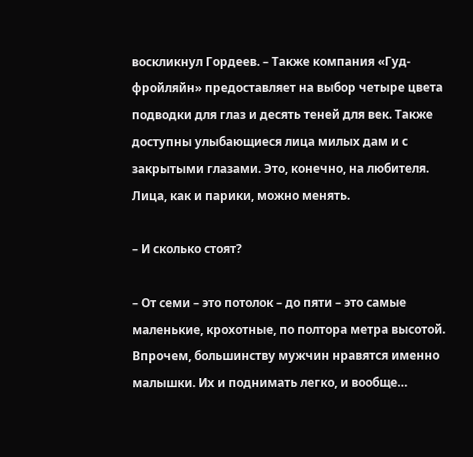воскликнул Гордеев. – Также компания «Гуд-фройляйн» предоставляет на выбор четыре цвета подводки для глаз и десять теней для век. Также доступны улыбающиеся лица милых дам и с закрытыми глазами. Это, конечно, на любителя. Лица, как и парики, можно менять.

– И сколько стоят?

– От семи – это потолок – до пяти – это самые маленькие, крохотные, по полтора метра высотой. Впрочем, большинству мужчин нравятся именно малышки. Их и поднимать легко, и вообще…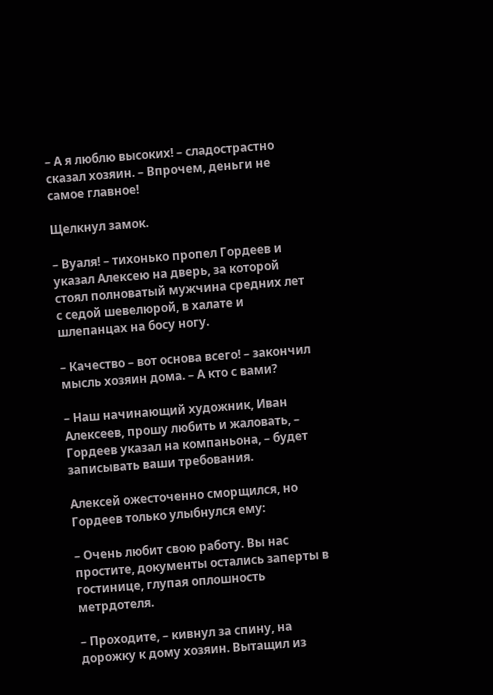– А я люблю высоких! – сладострастно сказал хозяин. – Впрочем, деньги не самое главное!

Щелкнул замок.

– Вуаля! – тихонько пропел Гордеев и указал Алексею на дверь, за которой стоял полноватый мужчина средних лет с седой шевелюрой, в халате и шлепанцах на босу ногу.

– Качество – вот основа всего! – закончил мысль хозяин дома. – А кто с вами?

– Наш начинающий художник, Иван Алексеев, прошу любить и жаловать, – Гордеев указал на компаньона, – будет записывать ваши требования.

Алексей ожесточенно сморщился, но Гордеев только улыбнулся ему:

– Очень любит свою работу. Вы нас простите, документы остались заперты в гостинице, глупая оплошность метрдотеля.

– Проходите, – кивнул за спину, на дорожку к дому хозяин. Вытащил из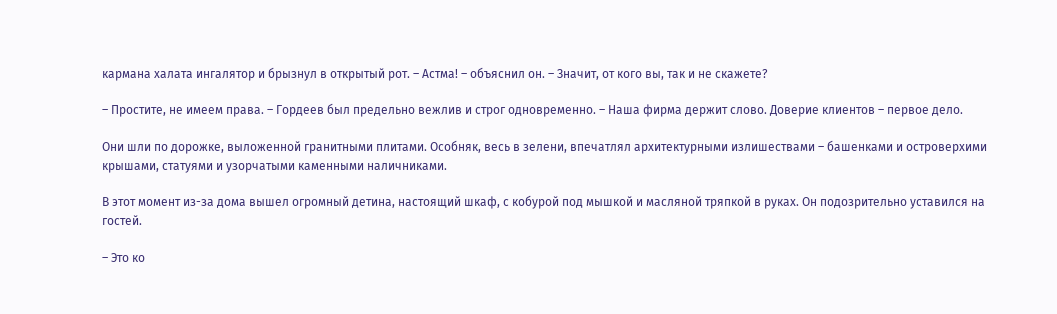кармана халата ингалятор и брызнул в открытый рот. – Астма! – объяснил он. – Значит, от кого вы, так и не скажете?

– Простите, не имеем права. – Гордеев был предельно вежлив и строг одновременно. – Наша фирма держит слово. Доверие клиентов – первое дело.

Они шли по дорожке, выложенной гранитными плитами. Особняк, весь в зелени, впечатлял архитектурными излишествами – башенками и островерхими крышами, статуями и узорчатыми каменными наличниками.

В этот момент из-за дома вышел огромный детина, настоящий шкаф, с кобурой под мышкой и масляной тряпкой в руках. Он подозрительно уставился на гостей.

– Это ко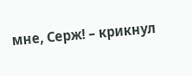мне, Серж! – крикнул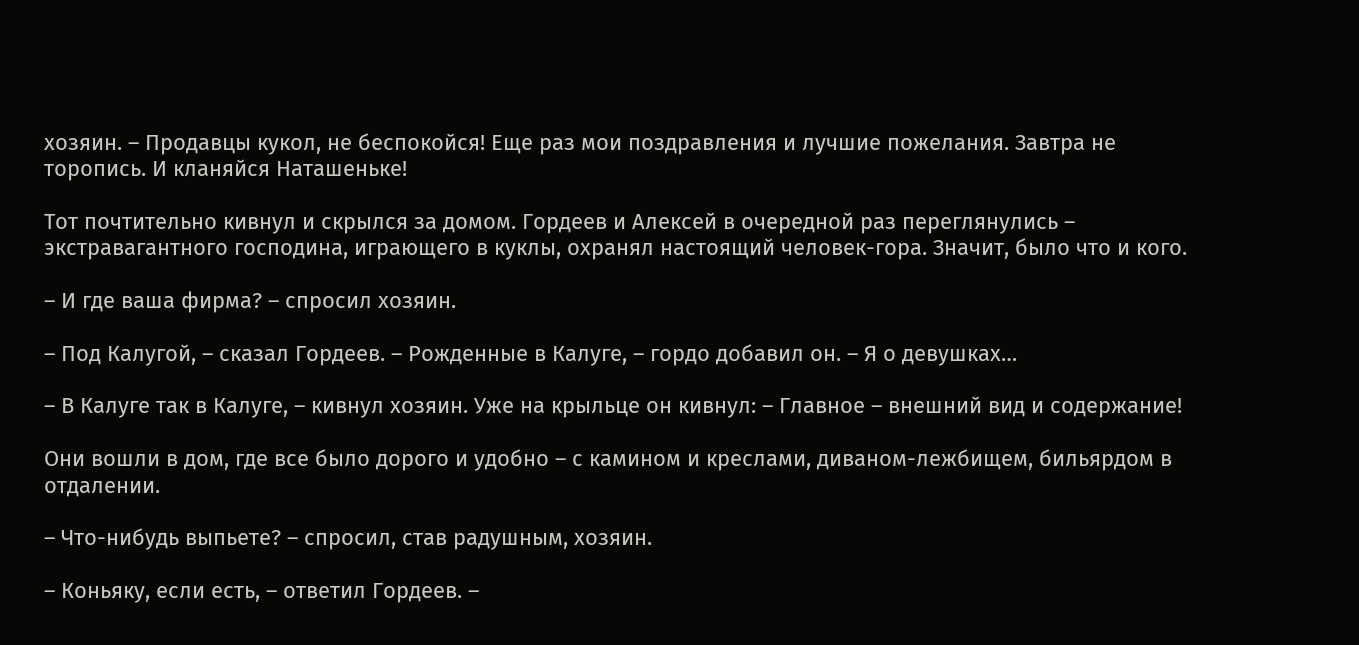хозяин. – Продавцы кукол, не беспокойся! Еще раз мои поздравления и лучшие пожелания. Завтра не торопись. И кланяйся Наташеньке!

Тот почтительно кивнул и скрылся за домом. Гордеев и Алексей в очередной раз переглянулись – экстравагантного господина, играющего в куклы, охранял настоящий человек-гора. Значит, было что и кого.

– И где ваша фирма? – спросил хозяин.

– Под Калугой, – сказал Гордеев. – Рожденные в Калуге, – гордо добавил он. – Я о девушках…

– В Калуге так в Калуге, – кивнул хозяин. Уже на крыльце он кивнул: – Главное – внешний вид и содержание!

Они вошли в дом, где все было дорого и удобно – с камином и креслами, диваном-лежбищем, бильярдом в отдалении.

– Что-нибудь выпьете? – спросил, став радушным, хозяин.

– Коньяку, если есть, – ответил Гордеев. –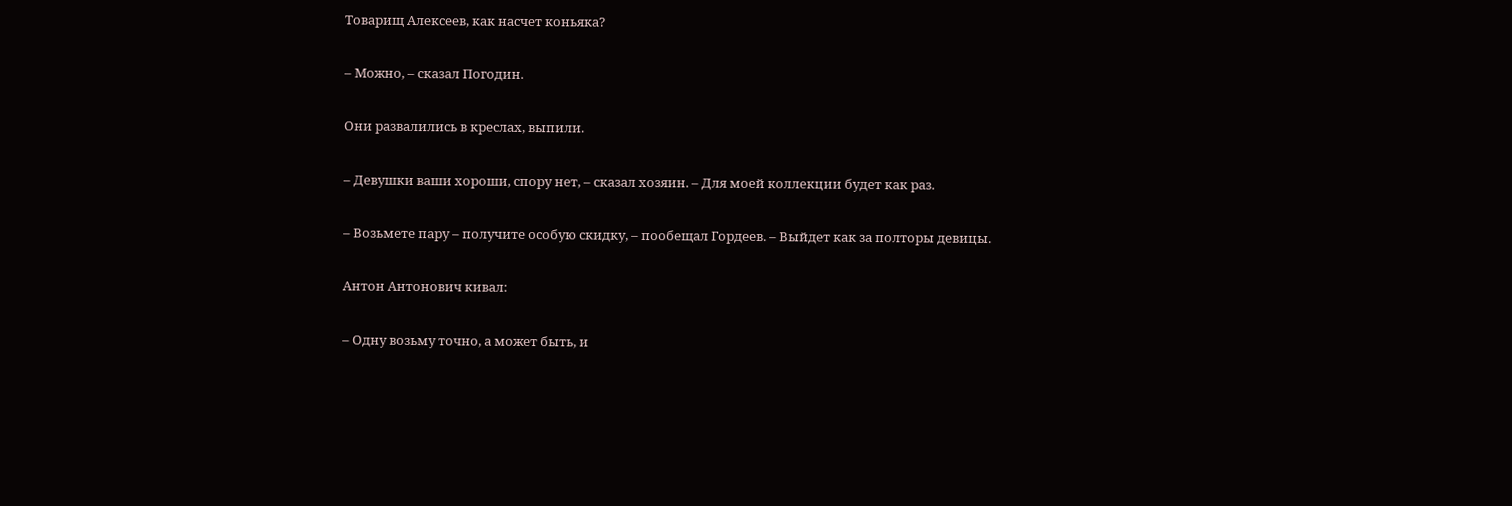Товарищ Алексеев, как насчет коньяка?

– Можно, – сказал Погодин.

Они развалились в креслах, выпили.

– Девушки ваши хороши, спору нет, – сказал хозяин. – Для моей коллекции будет как раз.

– Возьмете пару – получите особую скидку, – пообещал Гордеев. – Выйдет как за полторы девицы.

Антон Антонович кивал:

– Одну возьму точно, а может быть, и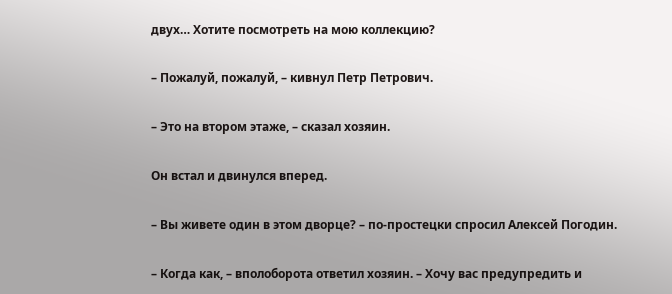двух… Хотите посмотреть на мою коллекцию?

– Пожалуй, пожалуй, – кивнул Петр Петрович.

– Это на втором этаже, – сказал хозяин.

Он встал и двинулся вперед.

– Вы живете один в этом дворце? – по-простецки спросил Алексей Погодин.

– Когда как, – вполоборота ответил хозяин. – Хочу вас предупредить и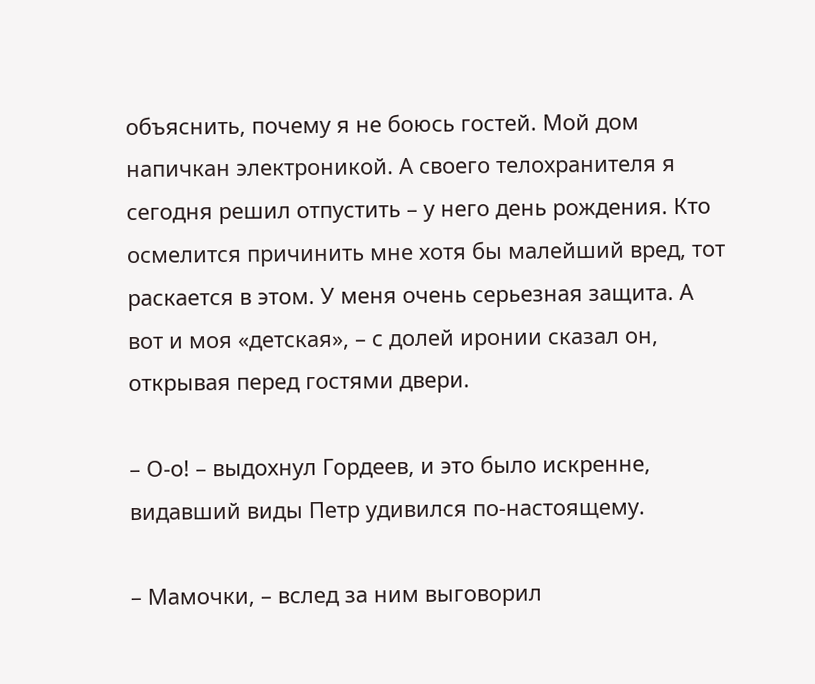объяснить, почему я не боюсь гостей. Мой дом напичкан электроникой. А своего телохранителя я сегодня решил отпустить – у него день рождения. Кто осмелится причинить мне хотя бы малейший вред, тот раскается в этом. У меня очень серьезная защита. А вот и моя «детская», – с долей иронии сказал он, открывая перед гостями двери.

– О-о! – выдохнул Гордеев, и это было искренне, видавший виды Петр удивился по-настоящему.

– Мамочки, – вслед за ним выговорил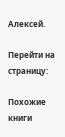Алексей.

Перейти на страницу:

Похожие книги